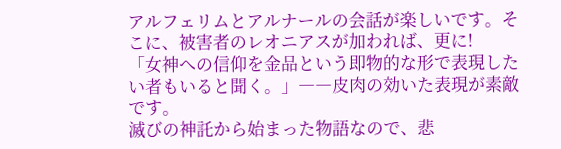アルフェリムとアルナールの会話が楽しいです。そこに、被害者のレオニアスが加われば、更に!
「女神への信仰を金品という即物的な形で表現したい者もいると聞く。」――皮肉の効いた表現が素敵です。
滅びの神託から始まった物語なので、悲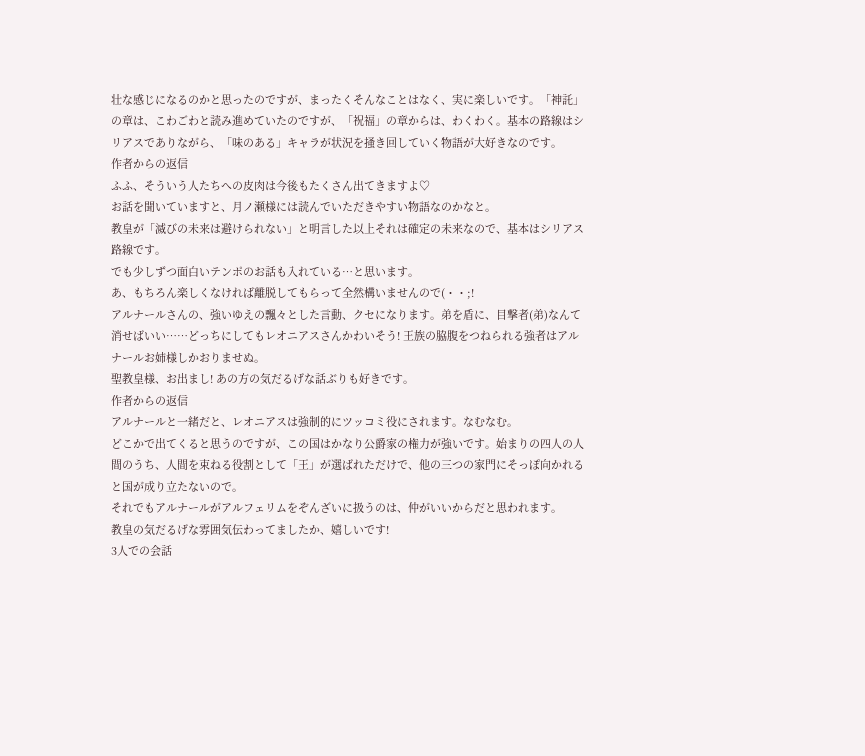壮な感じになるのかと思ったのですが、まったくそんなことはなく、実に楽しいです。「神託」の章は、こわごわと読み進めていたのですが、「祝福」の章からは、わくわく。基本の路線はシリアスでありながら、「味のある」キャラが状況を掻き回していく物語が大好きなのです。
作者からの返信
ふふ、そういう人たちへの皮肉は今後もたくさん出てきますよ♡
お話を聞いていますと、月ノ瀬様には読んでいただきやすい物語なのかなと。
教皇が「滅びの未来は避けられない」と明言した以上それは確定の未来なので、基本はシリアス路線です。
でも少しずつ面白いテンポのお話も入れている…と思います。
あ、もちろん楽しくなければ離脱してもらって全然構いませんので(・・;!
アルナールさんの、強いゆえの飄々とした言動、クセになります。弟を盾に、目撃者(弟)なんて消せばいい……どっちにしてもレオニアスさんかわいそう! 王族の脇腹をつねられる強者はアルナールお姉様しかおりませぬ。
聖教皇様、お出まし! あの方の気だるげな話ぶりも好きです。
作者からの返信
アルナールと一緒だと、レオニアスは強制的にツッコミ役にされます。なむなむ。
どこかで出てくると思うのですが、この国はかなり公爵家の権力が強いです。始まりの四人の人間のうち、人間を束ねる役割として「王」が選ばれただけで、他の三つの家門にそっぽ向かれると国が成り立たないので。
それでもアルナールがアルフェリムをぞんざいに扱うのは、仲がいいからだと思われます。
教皇の気だるげな雰囲気伝わってましたか、嬉しいです!
3人での会話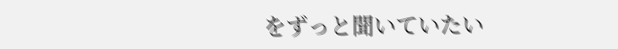をずっと聞いていたい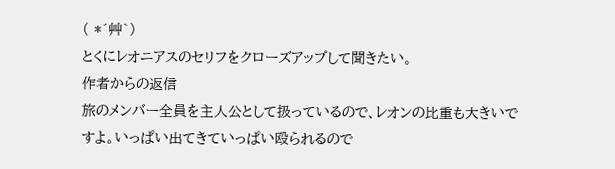( *´艸`)
とくにレオニアスのセリフをクローズアップして聞きたい。
作者からの返信
旅のメンバー全員を主人公として扱っているので、レオンの比重も大きいですよ。いっぱい出てきていっぱい殴られるので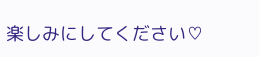楽しみにしてください♡